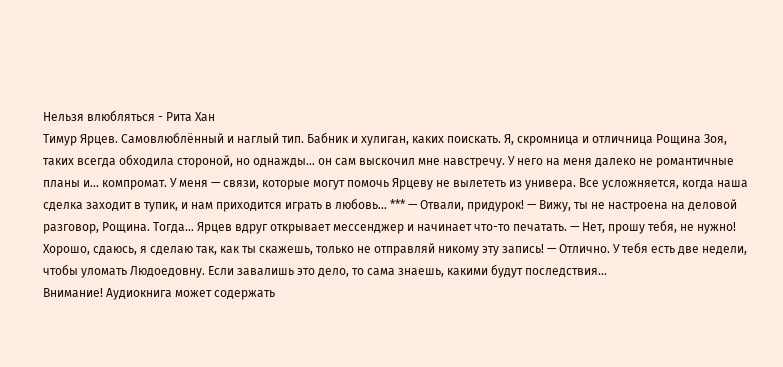Нельзя влюбляться - Рита Хан
Тимур Ярцев. Самовлюблённый и наглый тип. Бабник и хулиган, каких поискать. Я, скромница и отличница Рощина Зоя, таких всегда обходила стороной, но однажды… он сам выскочил мне навстречу. У него на меня далеко не романтичные планы и… компромат. У меня — связи, которые могут помочь Ярцеву не вылететь из универа. Все усложняется, когда наша сделка заходит в тупик, и нам приходится играть в любовь… *** — Отвали, придурок! — Вижу, ты не настроена на деловой разговор, Рощина. Тогда… Ярцев вдруг открывает мессенджер и начинает что-то печатать. — Нет, прошу тебя, не нужно! Хорошо, сдаюсь, я сделаю так, как ты скажешь, только не отправляй никому эту запись! — Отлично. У тебя есть две недели, чтобы уломать Людоедовну. Если завалишь это дело, то сама знаешь, какими будут последствия…
Внимание! Аудиокнига может содержать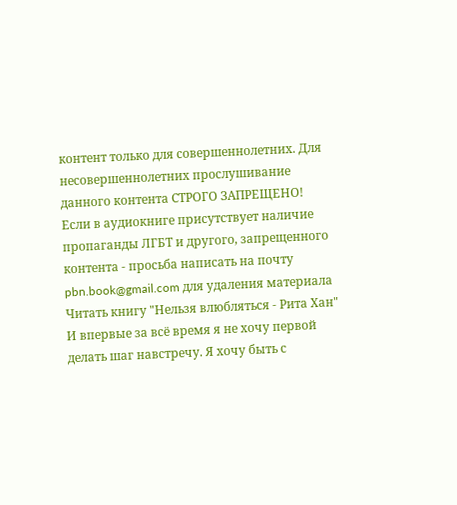контент только для совершеннолетних. Для несовершеннолетних прослушивание данного контента СТРОГО ЗАПРЕЩЕНО! Если в аудиокниге присутствует наличие пропаганды ЛГБТ и другого, запрещенного контента - просьба написать на почту pbn.book@gmail.com для удаления материала
Читать книгу "Нельзя влюбляться - Рита Хан"
И впервые за всё время я не хочу первой делать шаг навстречу. Я хочу быть с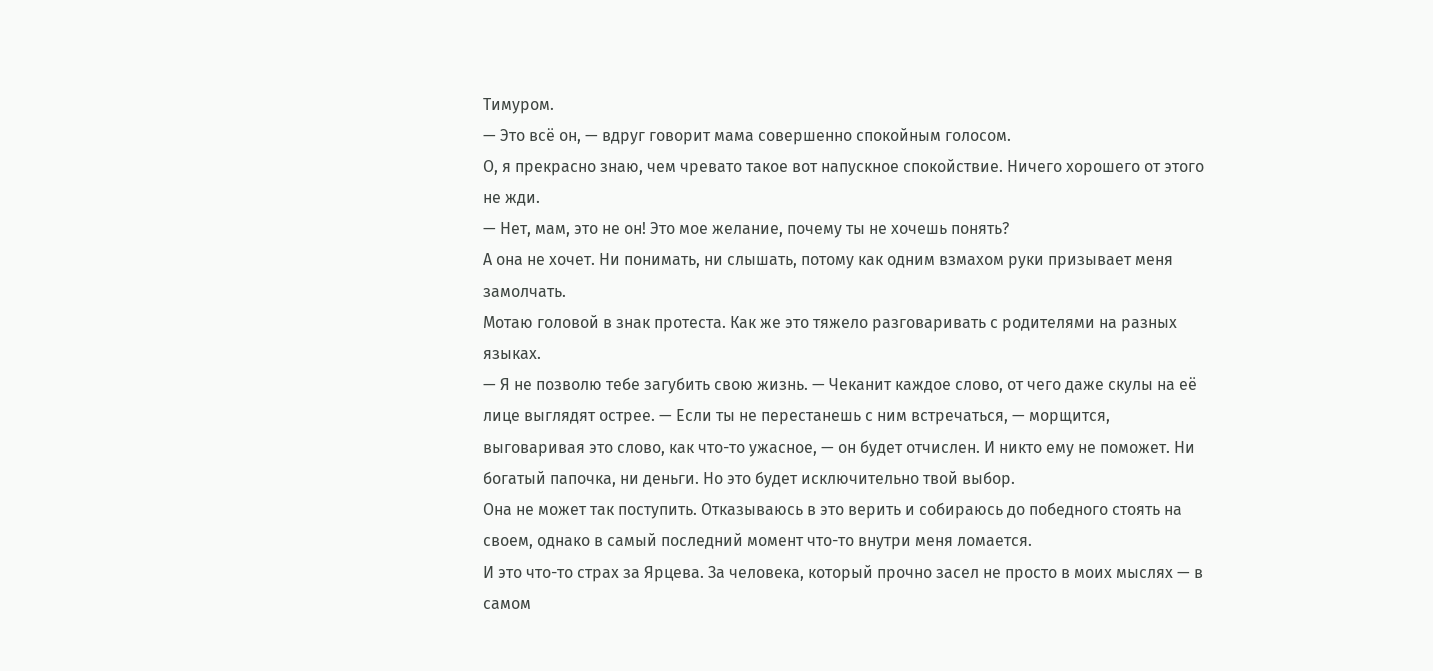Тимуром.
— Это всё он, — вдруг говорит мама совершенно спокойным голосом.
О, я прекрасно знаю, чем чревато такое вот напускное спокойствие. Ничего хорошего от этого не жди.
— Нет, мам, это не он! Это мое желание, почему ты не хочешь понять?
А она не хочет. Ни понимать, ни слышать, потому как одним взмахом руки призывает меня замолчать.
Мотаю головой в знак протеста. Как же это тяжело разговаривать с родителями на разных языках.
— Я не позволю тебе загубить свою жизнь. — Чеканит каждое слово, от чего даже скулы на её лице выглядят острее. — Если ты не перестанешь с ним встречаться, — морщится, выговаривая это слово, как что-то ужасное, — он будет отчислен. И никто ему не поможет. Ни богатый папочка, ни деньги. Но это будет исключительно твой выбор.
Она не может так поступить. Отказываюсь в это верить и собираюсь до победного стоять на своем, однако в самый последний момент что-то внутри меня ломается.
И это что-то страх за Ярцева. За человека, который прочно засел не просто в моих мыслях — в самом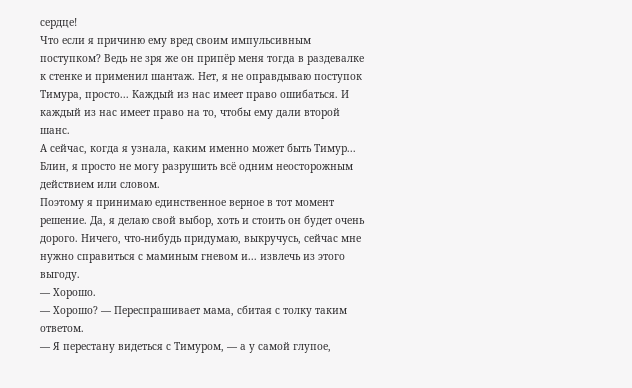сердце!
Что если я причиню ему вред своим импульсивным поступком? Ведь не зря же он припёр меня тогда в раздевалке к стенке и применил шантаж. Нет, я не оправдываю поступок Тимура, просто... Каждый из нас имеет право ошибаться. И каждый из нас имеет право на то, чтобы ему дали второй шанс.
А сейчас, когда я узнала, каким именно может быть Тимур... Блин, я просто не могу разрушить всё одним неосторожным действием или словом.
Поэтому я принимаю единственное верное в тот момент решение. Да, я делаю свой выбор, хоть и стоить он будет очень дорого. Ничего, что-нибудь придумаю, выкручусь, сейчас мне нужно справиться с маминым гневом и... извлечь из этого выгоду.
— Хорошо.
— Хорошо? — Переспрашивает мама, сбитая с толку таким ответом.
— Я перестану видеться с Тимуром, — а у самой глупое,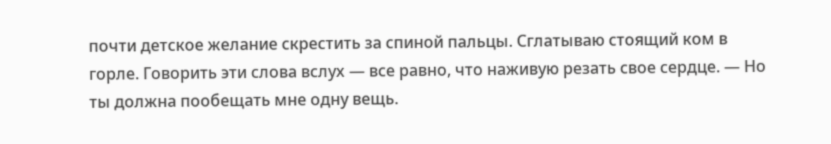почти детское желание скрестить за спиной пальцы. Сглатываю стоящий ком в горле. Говорить эти слова вслух — все равно, что наживую резать свое сердце. — Но ты должна пообещать мне одну вещь.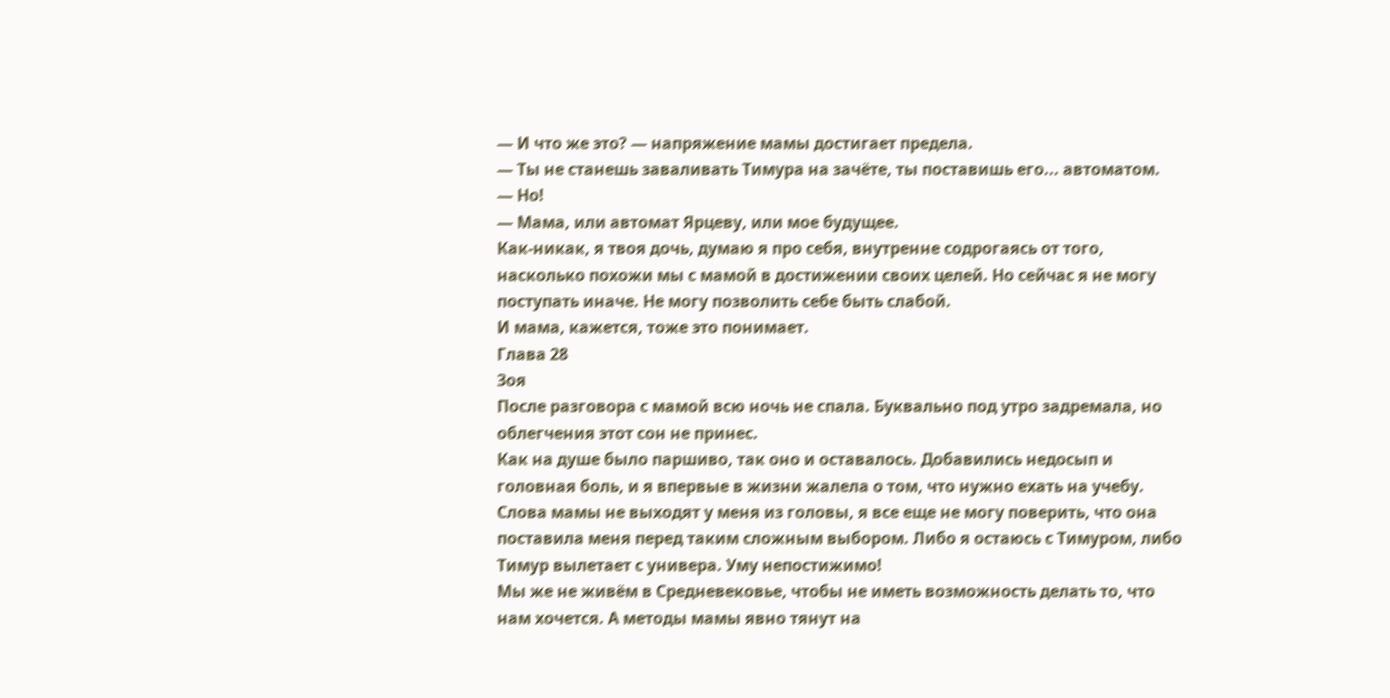— И что же это? — напряжение мамы достигает предела.
— Ты не станешь заваливать Тимура на зачёте, ты поставишь его... автоматом.
— Но!
— Мама, или автомат Ярцеву, или мое будущее.
Как-никак, я твоя дочь, думаю я про себя, внутренне содрогаясь от того, насколько похожи мы с мамой в достижении своих целей. Но сейчас я не могу поступать иначе. Не могу позволить себе быть слабой.
И мама, кажется, тоже это понимает.
Глава 28
Зоя
После разговора с мамой всю ночь не спала. Буквально под утро задремала, но облегчения этот сон не принес.
Как на душе было паршиво, так оно и оставалось. Добавились недосып и головная боль, и я впервые в жизни жалела о том, что нужно ехать на учебу.
Слова мамы не выходят у меня из головы, я все еще не могу поверить, что она поставила меня перед таким сложным выбором. Либо я остаюсь с Тимуром, либо Тимур вылетает с универа. Уму непостижимо!
Мы же не живём в Средневековье, чтобы не иметь возможность делать то, что нам хочется. А методы мамы явно тянут на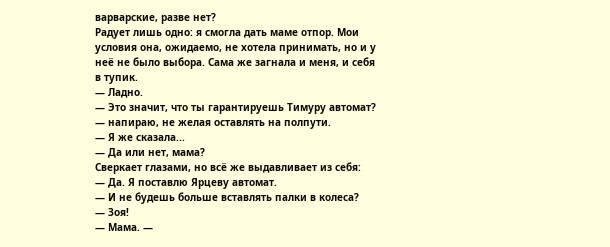варварские, разве нет?
Радует лишь одно: я смогла дать маме отпор. Мои условия она, ожидаемо, не хотела принимать, но и у неё не было выбора. Сама же загнала и меня, и себя в тупик.
— Ладно.
— Это значит, что ты гарантируешь Тимуру автомат? — напираю, не желая оставлять на полпути.
— Я же сказала...
— Да или нет, мама?
Сверкает глазами, но всё же выдавливает из себя:
— Да. Я поставлю Ярцеву автомат.
— И не будешь больше вставлять палки в колеса?
— Зоя!
— Мама. —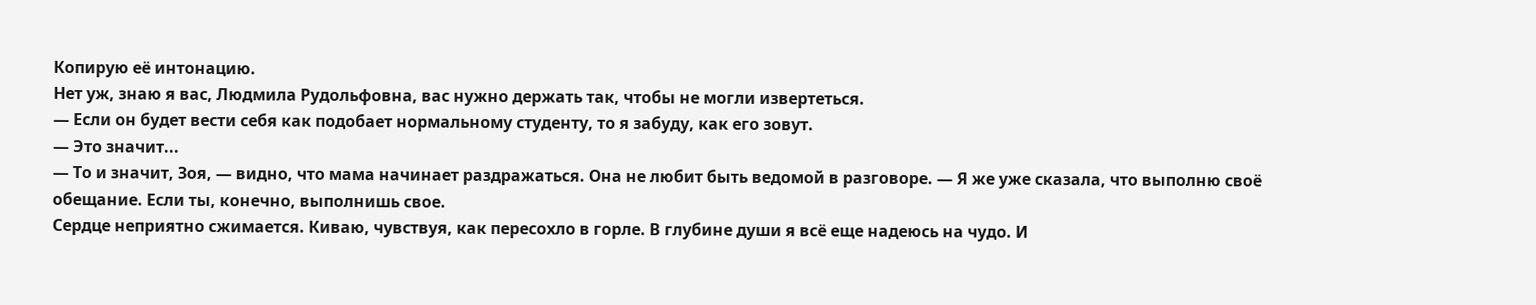Копирую её интонацию.
Нет уж, знаю я вас, Людмила Рудольфовна, вас нужно держать так, чтобы не могли извертеться.
— Если он будет вести себя как подобает нормальному студенту, то я забуду, как его зовут.
— Это значит...
— То и значит, Зоя, — видно, что мама начинает раздражаться. Она не любит быть ведомой в разговоре. — Я же уже сказала, что выполню своё обещание. Если ты, конечно, выполнишь свое.
Сердце неприятно сжимается. Киваю, чувствуя, как пересохло в горле. В глубине души я всё еще надеюсь на чудо. И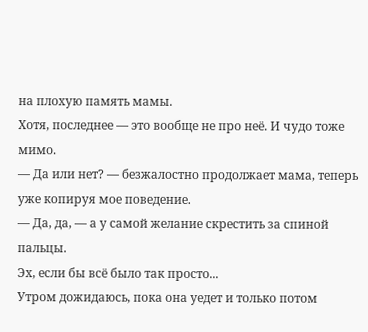на плохую память мамы.
Хотя, последнее — это вообще не про неё. И чудо тоже мимо.
— Да или нет? — безжалостно продолжает мама, теперь уже копируя мое поведение.
— Да, да, — а у самой желание скрестить за спиной пальцы.
Эх, если бы всё было так просто...
Утром дожидаюсь, пока она уедет и только потом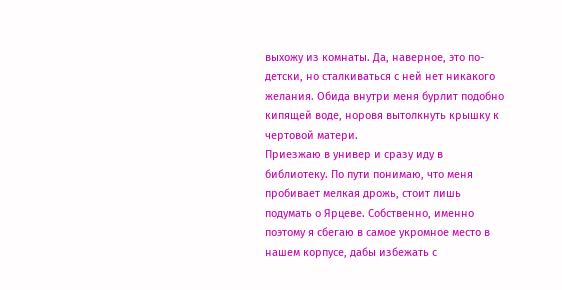выхожу из комнаты. Да, наверное, это по-детски, но сталкиваться с ней нет никакого желания. Обида внутри меня бурлит подобно кипящей воде, норовя вытолкнуть крышку к чертовой матери.
Приезжаю в универ и сразу иду в библиотеку. По пути понимаю, что меня пробивает мелкая дрожь, стоит лишь подумать о Ярцеве. Собственно, именно поэтому я сбегаю в самое укромное место в нашем корпусе, дабы избежать с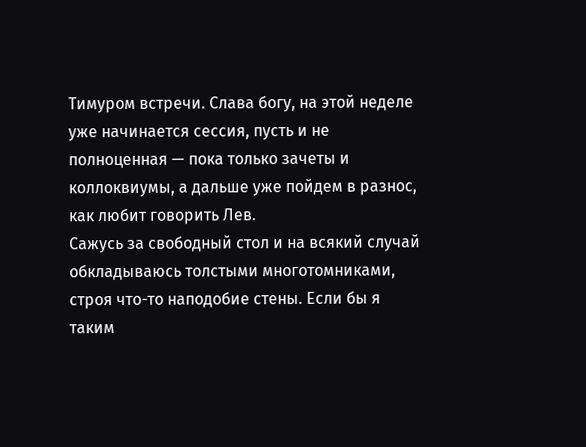Тимуром встречи. Слава богу, на этой неделе уже начинается сессия, пусть и не полноценная — пока только зачеты и коллоквиумы, а дальше уже пойдем в разнос, как любит говорить Лев.
Сажусь за свободный стол и на всякий случай обкладываюсь толстыми многотомниками, строя что-то наподобие стены. Если бы я таким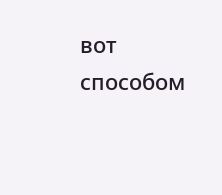вот способом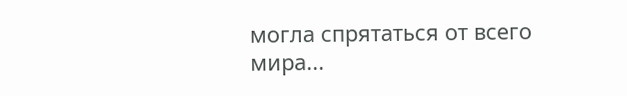могла спрятаться от всего мира...